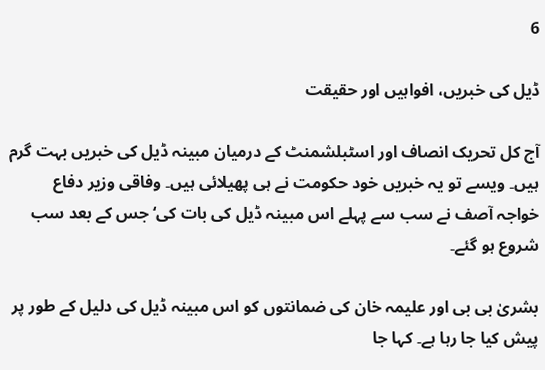6

ڈیل کی خبریں، افواہیں اور حقیقت

آج کل تحریک انصاف اور اسٹبلشمنٹ کے درمیان مبینہ ڈیل کی خبریں بہت گرم ہیں۔ ویسے تو یہ خبریں خود حکومت نے ہی پھیلائی ہیں۔ وفاقی وزیر دفاع خواجہ آصف نے سب سے پہلے اس مبینہ ڈیل کی بات کی‘ جس کے بعد سب شروع ہو گئے۔

بشریٰ بی بی اور علیمہ خان کی ضمانتوں کو اس مبینہ ڈیل کی دلیل کے طور پر پیش کیا جا رہا ہے۔ کہا جا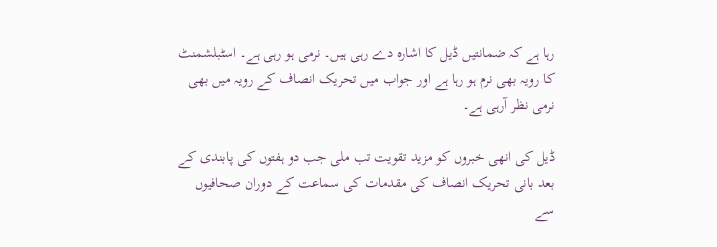رہا ہے کہ ضمانتیں ڈیل کا اشارہ دے رہی ہیں۔ نرمی ہو رہی ہے۔ اسٹبلشمنٹ کا رویہ بھی نرم ہو رہا ہے اور جواب میں تحریک انصاف کے رویہ میں بھی نرمی نظر آرہی ہے۔

ڈیل کی انھی خبروں کو مزید تقویت تب ملی جب دو ہفتوں کی پابندی کے بعد بانی تحریک انصاف کی مقدمات کی سماعت کے دوران صحافیوں سے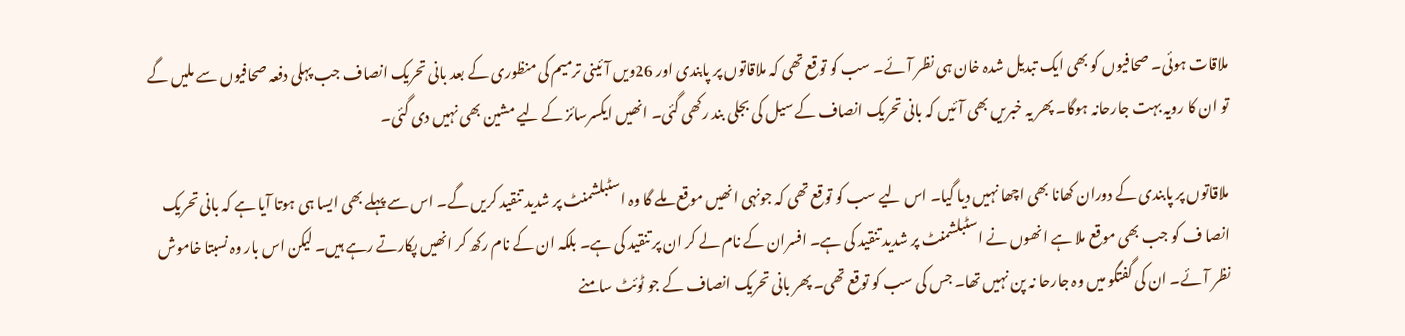ملاقات ہوئی۔ صحافیوں کو بھی ایک تبدیل شدہ خان ہی نظر آئے۔ سب کو توقع تھی کہ ملاقاتوں پر پابندی اور 26ویں آئینی ترمیم کی منظوری کے بعد بانی تحریک انصاف جب پہلی دفعہ صحافیوں سے ملیں گے تو ان کا رویہ بہت جارحانہ ہوگا۔ پھر یہ خبریں بھی آئیں کہ بانی تحریک انصاف کے سیل کی بجلی بند رکھی گئی۔ انھیں ایکسرسائز کے لیے مشین بھی نہیں دی گئی۔

ملاقاتوں پر پابندی کے دوران کھانا بھی اچھا نہیں دیا گیا۔ اس لیے سب کو توقع تھی کہ جونہی انھیں موقع ملے گا وہ اسٹبلشمنٹ پر شدید تنقید کریں گے۔ اس سے پہلے بھی ایسا ہی ہوتا آیا ہے کہ بانی تحریک انصا ف کو جب بھی موقع ملا ہے انھوں نے اسٹبلشمنٹ پر شدید تنقید کی ہے۔ افسران کے نام لے کر ان پر تنقید کی ہے۔ بلکہ ان کے نام رکھ کر انھیں پکارتے رہے ہیں۔ لیکن اس بار وہ نسبتا خاموش نظر آئے۔ ان کی گفتگو میں وہ جارحا نہ پن نہیں تھا۔ جس کی سب کو توقع تھی۔ پھر بانی تحریک انصاف کے جو ٹوئٹ سامنے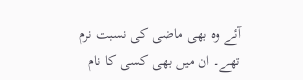آئے وہ بھی ماضی کی نسبت نرم تھے۔ ان میں بھی کسی کا نام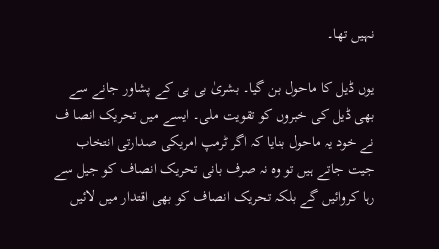نہیں تھا۔

یوں ڈیل کا ماحول بن گیا۔ بشریٰ بی بی کے پشاور جانے سے بھی ڈیل کی خبروں کو تقویت ملی۔ ایسے میں تحریک انصا ف نے خود یہ ماحول بنایا کہ اگر ٹرمپ امریکی صدارتی انتخاب جیت جاتے ہیں تو وہ نہ صرف بانی تحریک انصاف کو جیل سے رہا کروائیں گے بلکہ تحریک انصاف کو بھی اقتدار میں لائیں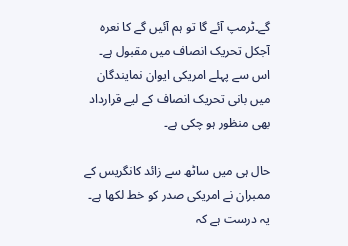گے۔ٹرمپ آئے گا تو ہم آئیں گے کا نعرہ آجکل تحریک انصاف میں مقبول ہے۔ اس سے پہلے امریکی ایوان نمایندگان میں بانی تحریک انصاف کے لیے قرارداد بھی منظور ہو چکی ہے۔

حال ہی میں ساٹھ سے زائد کانگریس کے ممبران نے امریکی صدر کو خط لکھا ہے۔ یہ درست ہے کہ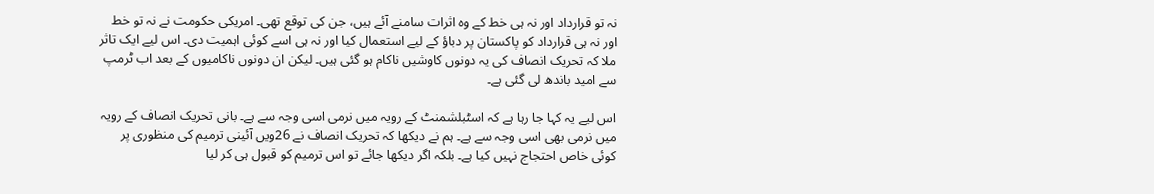نہ تو قرارداد اور نہ ہی خط کے وہ اثرات سامنے آئے ہیں، جن کی توقع تھی۔ امریکی حکومت نے نہ تو خط اور نہ ہی قرارداد کو پاکستان پر دباؤ کے لیے استعمال کیا اور نہ ہی اسے کوئی اہمیت دی۔ اس لیے ایک تاثر ملا کہ تحریک انصاف کی یہ دونوں کاوشیں ناکام ہو گئی ہیں۔ لیکن ان دونوں ناکامیوں کے بعد اب ٹرمپ سے امید باندھ لی گئی ہے۔

اس لیے یہ کہا جا رہا ہے کہ اسٹبلشمنٹ کے رویہ میں نرمی اسی وجہ سے ہے۔ بانی تحریک انصاف کے رویہ میں نرمی بھی اسی وجہ سے ہے۔ ہم نے دیکھا کہ تحریک انصاف نے 26ویں آئینی ترمیم کی منظوری پر کوئی خاص احتجاج نہیں کیا ہے۔ بلکہ اگر دیکھا جائے تو اس ترمیم کو قبول ہی کر لیا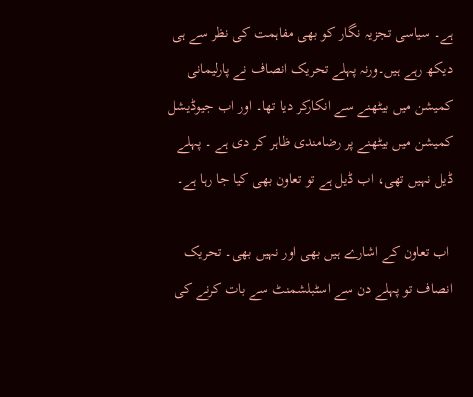ہے۔ سیاسی تجزیہ نگار کو بھی مفاہمت کی نظر سے ہی دیکھ رہے ہیں۔ورنہ پہلے تحریک انصاف نے پارلیمانی کمیشن میں بیٹھنے سے انکارکر دیا تھا۔ اور اب جیوڈیشل کمیشن میں بیٹھنے پر رضامندی ظاہر کر دی ہے ۔ پہلے ڈیل نہیں تھی، اب ڈیل ہے تو تعاون بھی کیا جا رہا ہے۔

 اب تعاون کے اشارے ہیں بھی اور نہیں بھی۔ تحریک انصاف تو پہلے دن سے اسٹبلشمنٹ سے بات کرنے کی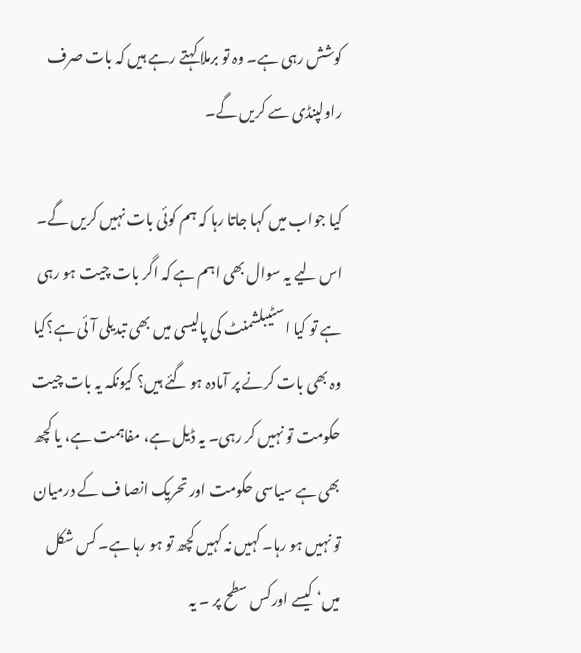کوشش رہی ہے۔ وہ تو برملا کہتے رہے ہیں کہ بات صرف راولپنڈی سے کریں گے۔

کیا جواب میں کہا جاتا رہا کہ ہم کوئی بات نہیں کریں گے۔ اس لیے یہ سوال بھی اہم ہے کہ اگر بات چیت ہو رہی ہے تو کیا اسٹیبلشمنٹ کی پالیسی میں بھی تبدیلی آئی ہے؟کیا وہ بھی بات کرنے پر آمادہ ہو گئے ہیں؟ کیونکہ یہ بات چیت حکومت تو نہیں کر رہی۔ یہ ڈیل ہے، مفاہمت ہے، یا کچھ بھی ہے سیاسی حکومت اور تحریک انصا ف کے درمیان تو نہیں ہو رہا۔ کہیں نہ کہیں کچھ تو ہو رہا ہے۔ کس شکل میں‘ کیسے اورکس سطح پر ۔ یہ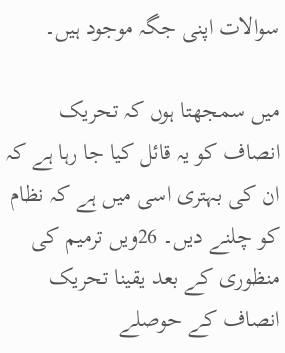سوالات اپنی جگہ موجود ہیں۔

میں سمجھتا ہوں کہ تحریک انصاف کو یہ قائل کیا جا رہا ہے کہ ان کی بہتری اسی میں ہے کہ نظام کو چلنے دیں۔ 26ویں ترمیم کی منظوری کے بعد یقینا تحریک انصاف کے حوصلے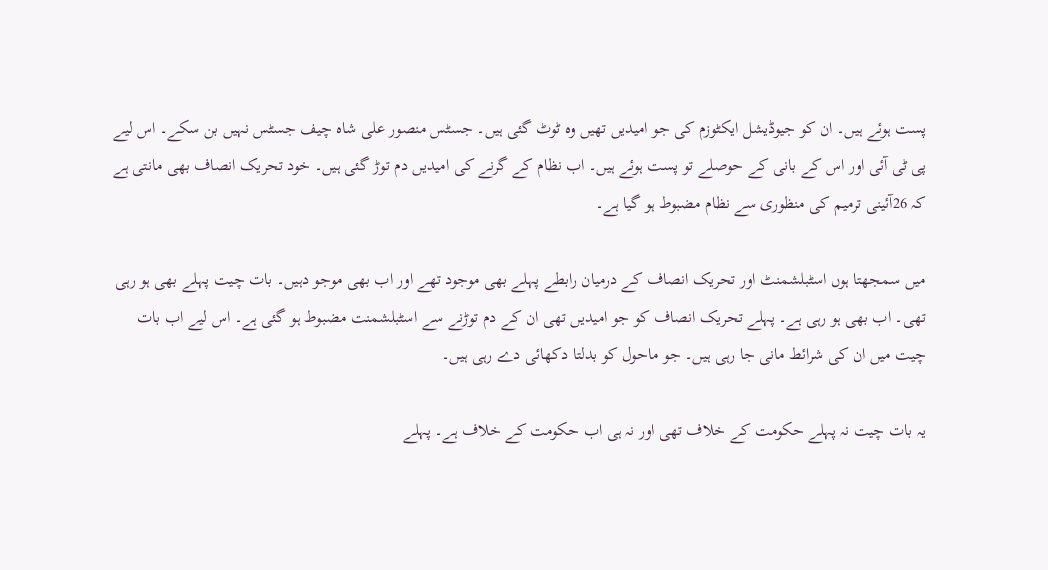پست ہوئے ہیں۔ ان کو جیوڈیشل ایکٹوزم کی جو امیدیں تھیں وہ ٹوٹ گئی ہیں۔ جسٹس منصور علی شاہ چیف جسٹس نہیں بن سکے۔ اس لیے پی ٹی آئی اور اس کے بانی کے حوصلے تو پست ہوئے ہیں۔ اب نظام کے گرنے کی امیدیں دم توڑ گئی ہیں۔ خود تحریک انصاف بھی مانتی ہے کہ 26آئینی ترمیم کی منظوری سے نظام مضبوط ہو گیا ہے۔

میں سمجھتا ہوں اسٹبلشمنٹ اور تحریک انصاف کے درمیان رابطے پہلے بھی موجود تھے اور اب بھی موجو دہیں۔ بات چیت پہلے بھی ہو رہی تھی۔ اب بھی ہو رہی ہے۔ پہلے تحریک انصاف کو جو امیدیں تھی ان کے دم توڑنے سے اسٹبلشمنت مضبوط ہو گئی ہے۔ اس لیے اب بات چیت میں ان کی شرائط مانی جا رہی ہیں۔ جو ماحول کو بدلتا دکھائی دے رہی ہیں۔

یہ بات چیت نہ پہلے حکومت کے خلاف تھی اور نہ ہی اب حکومت کے خلاف ہے۔ پہلے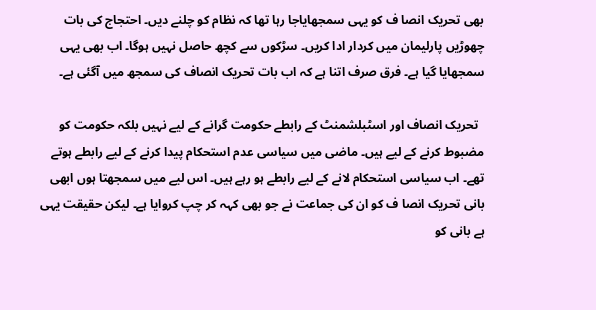بھی تحریک انصا ف کو یہی سمجھایاجا رہا تھا کہ نظام کو چلنے دیں۔ احتجاج کی بات چھوڑیں پارلیمان میں کردار ادا کریں۔ سڑکوں سے کچھ حاصل نہیں ہوگا۔ اب بھی یہی سمجھایا گیا ہے۔ فرق صرف اتنا ہے کہ اب بات تحریک انصاف کی سمجھ میں آگئی ہے۔

  تحریک انصاف اور اسٹبلشمنٹ کے رابطے حکومت گرانے کے لیے نہیں بلکہ حکومت کو مضبوط کرنے کے لیے ہیں۔ ماضی میں سیاسی عدم استحکام پیدا کرنے کے لیے رابطے ہوتے تھے۔ اب سیاسی استحکام لانے کے لیے رابطے ہو رہے ہیں۔ اس لیے میں سمجھتا ہوں ابھی بانی تحریک انصا ف کو ان کی جماعت نے جو بھی کہہ کر چپ کروایا ہے۔ لیکن حقیقت یہی ہے بانی کو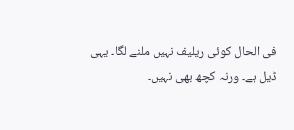فی الحال کوئی ریلیف نہیں ملنے لگا۔ یہی ڈیل ہے۔ ورنہ کچھ بھی نہیں۔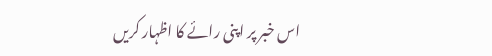اس خبر پر اپنی رائے کا اظہار کریں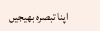اپنا تبصرہ بھیجیں